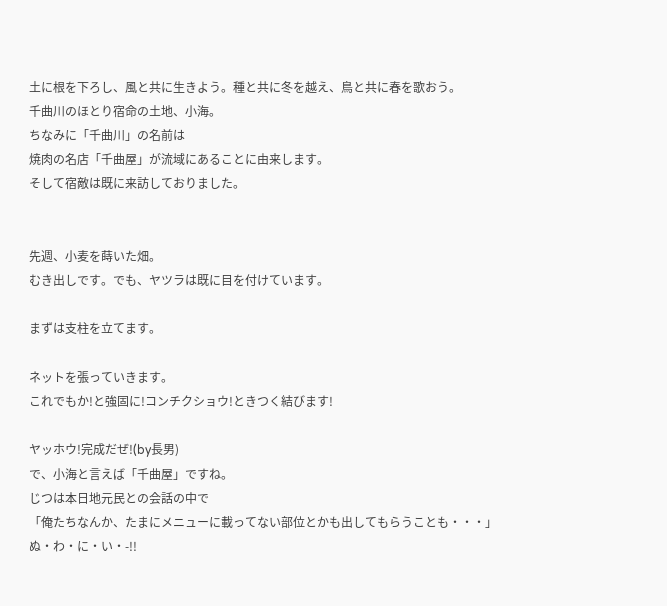土に根を下ろし、風と共に生きよう。種と共に冬を越え、鳥と共に春を歌おう。
千曲川のほとり宿命の土地、小海。
ちなみに「千曲川」の名前は
焼肉の名店「千曲屋」が流域にあることに由来します。
そして宿敵は既に来訪しておりました。


先週、小麦を蒔いた畑。
むき出しです。でも、ヤツラは既に目を付けています。

まずは支柱を立てます。

ネットを張っていきます。
これでもか!と強固に!コンチクショウ!ときつく結びます!

ヤッホウ!完成だぜ!(by長男)
で、小海と言えば「千曲屋」ですね。
じつは本日地元民との会話の中で
「俺たちなんか、たまにメニューに載ってない部位とかも出してもらうことも・・・」
ぬ・わ・に・い・-!!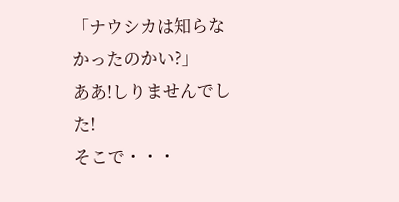「ナウシカは知らなかったのかい?」
ああ!しりませんでした!
そこで・・・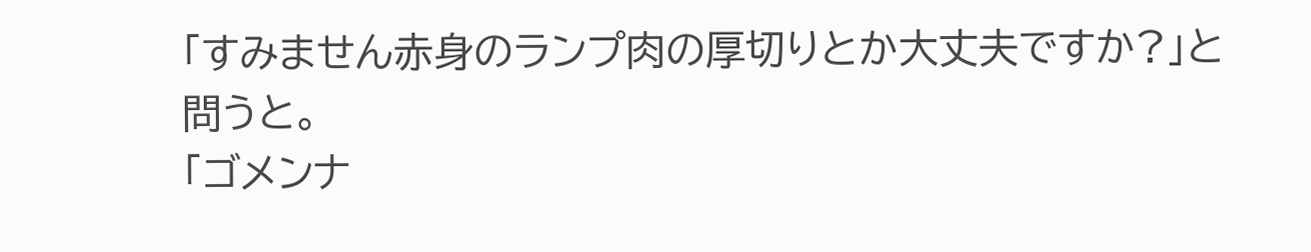「すみません赤身のランプ肉の厚切りとか大丈夫ですか?」と問うと。
「ゴメンナ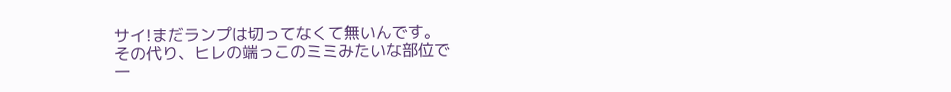サイ!まだランプは切ってなくて無いんです。
その代り、ヒレの端っこのミミみたいな部位で
一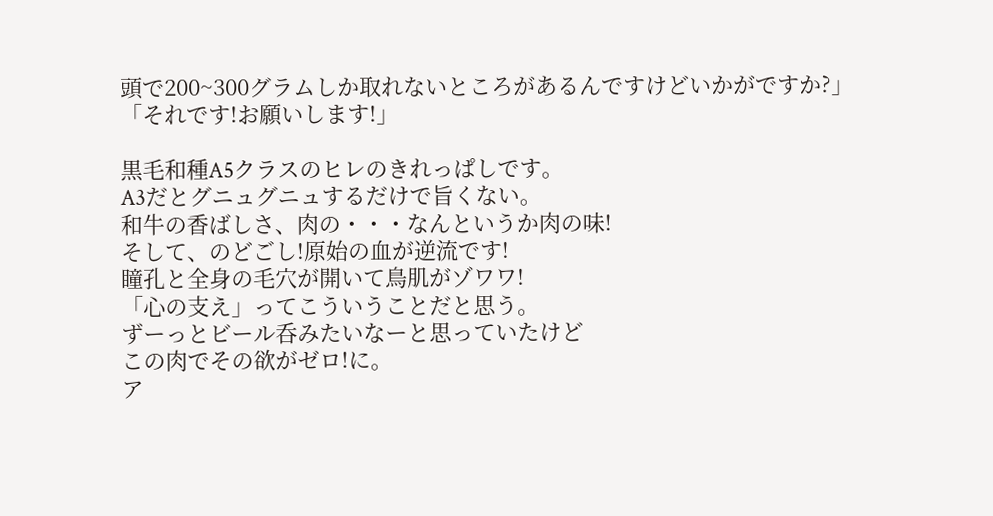頭で200~300グラムしか取れないところがあるんですけどいかがですか?」
「それです!お願いします!」

黒毛和種A5クラスのヒレのきれっぱしです。
A3だとグニュグニュするだけで旨くない。
和牛の香ばしさ、肉の・・・なんというか肉の味!
そして、のどごし!原始の血が逆流です!
瞳孔と全身の毛穴が開いて鳥肌がゾワワ!
「心の支え」ってこういうことだと思う。
ずーっとビール呑みたいなーと思っていたけど
この肉でその欲がゼロ!に。
ア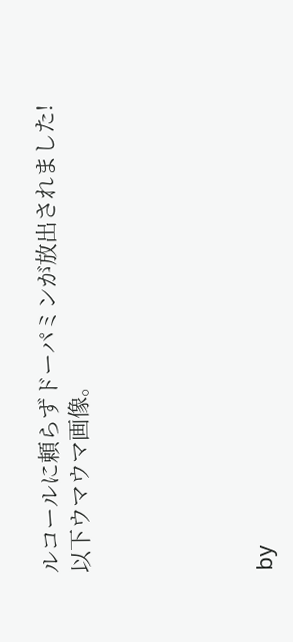ルコールに頼らずドーパミンが放出されました!
以下ウマウマ画像。





by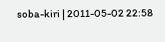soba-kiri | 2011-05-02 22:58